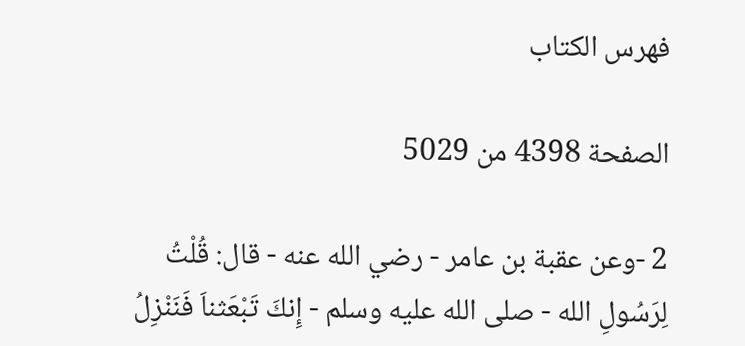فهرس الكتاب

الصفحة 4398 من 5029

2 -وعن عقبة بن عامر - رضي الله عنه - قال: قُلْتُ لِرَسُولِ الله - صلى الله عليه وسلم - إِنكَ تَبْعَثناَ فَنَنْزِلُ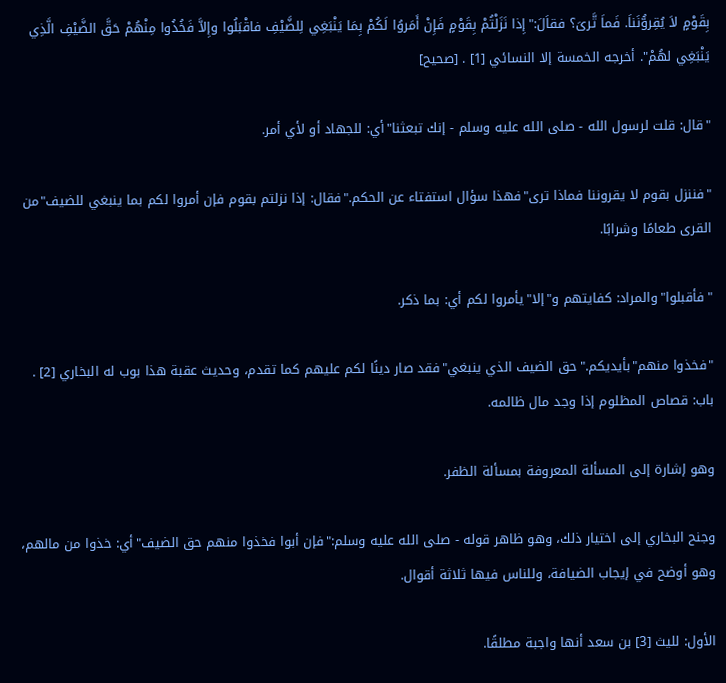بِقَوْمٍ لاَ يُقِروُّنَناَ. فَماَ تَّرىَ؟ فقاَلَ:"إِذا نَزَلْتُمْ بِقَوْمٍ فَإِنْ أَمَروُا لَكُمْ بِمَا يَنْبَغِي لِلضَّيْفِ فاقْبَلُوا وإِلاَّ فَخُذُوا مِنْهُمْ حَقَّ الضَّيْفِ الَّذِي يَنْبَغِي لهُمْ". أخرجه الخمسة إلا النسائي [1] . [صحيح]

"قال: قلت لرسول الله - صلى الله عليه وسلم - إنك تبعثنا"أي: للجهاد أو لأي أمر.

"فننزل بقوم لا يقروننا فماذا ترى"فهذا سؤال استفتاء عن الحكم."فقال: إذا نزلتم بقوم فإن أمروا لكم بما ينبغي للضيف"من القرى طعامًا وشرابًا.

"فأقبلوا"والمراد: كفايتهم و"إلا"يأمروا لكم أي: بما ذكر.

"فخذوا منهم"بأيديكم."حق الضيف الذي ينبغي"فقد صار دينًا لكم عليهم كما تقدم، وحديث عقبة هذا بوب له البخاري [2] . باب: قصاص المظلوم إذا وجد مال ظالمه.

وهو إشارة إلى المسألة المعروفة بمسألة الظفر.

وجنح البخاري إلى اختيار ذلك، وهو ظاهر قوله - صلى الله عليه وسلم:"فإن أبوا فخذوا منهم حق الضيف"أي: خذوا من مالهم، وهو أوضح في إيجاب الضيافة، وللناس فيها ثلاثة أقوال.

الأول: لليث [3] بن سعد أنها واجبة مطلقًا.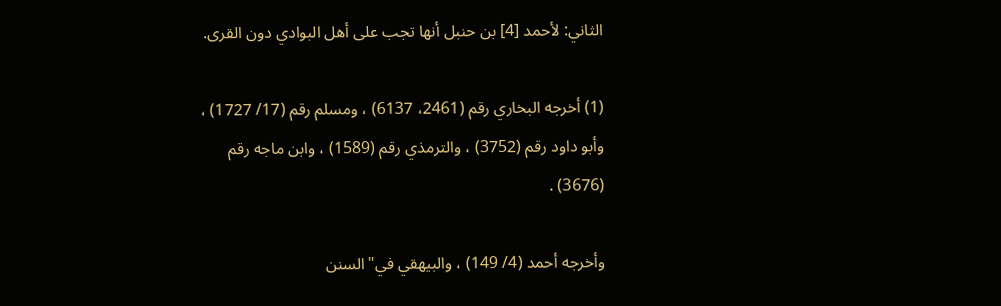الثاني: لأحمد [4] بن حنبل أنها تجب على أهل البوادي دون القرى.

(1) أخرجه البخاري رقم (2461، 6137) ، ومسلم رقم (17/ 1727) ، وأبو داود رقم (3752) ، والترمذي رقم (1589) ، وابن ماجه رقم (3676) .

وأخرجه أحمد (4/ 149) ، والبيهقي في"السنن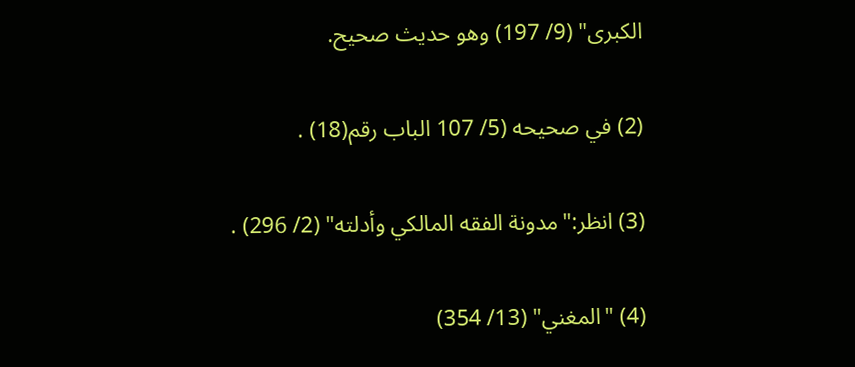الكبرى" (9/ 197) وهو حديث صحيح.

(2) في صحيحه (5/ 107 الباب رقم(18) .

(3) انظر:"مدونة الفقه المالكي وأدلته" (2/ 296) .

(4) "المغني" (13/ 354)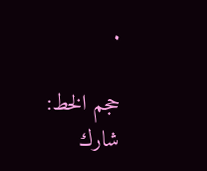.

حجم الخط:
شارك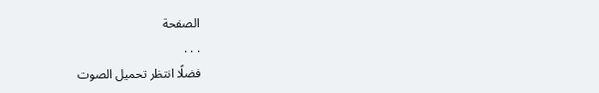الصفحة
. . .
فضلًا انتظر تحميل الصوت